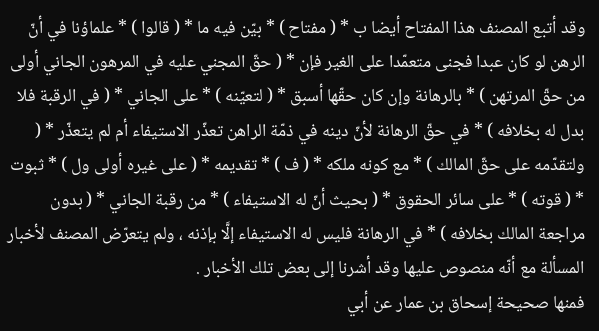وقد أتبع المصنف هذا المفتاح أيضا ب * ( مفتاح ) * بيّن فيه ما * ( قالوا ) * علماؤنا في أنّ الرهن لو كان عبدا فجنى متعمّدا على الغير فإن * ( حقّ المجني عليه في المرهون الجاني أولى من حقّ المرتهن ) * بالرهانة وإن كان حقّها أسبق * ( لتعيّنه ) * على الجاني * ( في الرقبة فلا بدل له بخلافه ) * في حقّ الرهانة لأنّ دينه في ذمّة الراهن تعذّر الاستيفاء أم لم يتعذّر * ( ولتقدّمه على حقّ المالك ) * مع كونه ملكه * ( ف ) * تقديمه * ( على غيره أولى ول ) * ثبوت * ( قوته ) * على سائر الحقوق * ( بحيث أنّ له الاستيفاء ) * من رقبة الجاني * ( بدون مراجعة المالك بخلافه ) * في الرهانة فليس له الاستيفاء إلَّا بإذنه ، ولم يتعرّض المصنف لأخبار المسألة مع أنّه منصوص عليها وقد أشرنا إلى بعض تلك الأخبار .
فمنها صحيحة إسحاق بن عمار عن أبي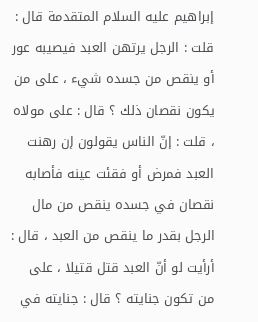إبراهيم عليه السلام المتقدمة قال : قلت : الرجل يرتهن العبد فيصيبه عور أو ينقص من جسده شيء ، على من يكون نقصان ذلك ؟ قال : على مولاه ، قلت : إنّ الناس يقولون إن رهنت العبد فمرض أو فقئت عينه فأصابه نقصان في جسده ينقص من مال الرجل بقدر ما ينقص من العبد ، قال : أرأيت لو أنّ العبد قتل قتيلا ، على من تكون جنايته ؟ قال : جنايته في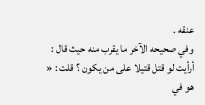عنقه .
وفي صحيحه الآخر ما يقرب منه حيث قال : أرأيت لو قتل قتيلا على من يكون ؟ قلت : « هو في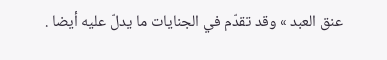عنق العبد » وقد تقدّم في الجنايات ما يدلّ عليه أيضا .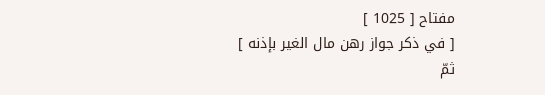مفتاح [ 1025 ]
[ في ذكر جواز رهن مال الغير بإذنه ]
ثمّ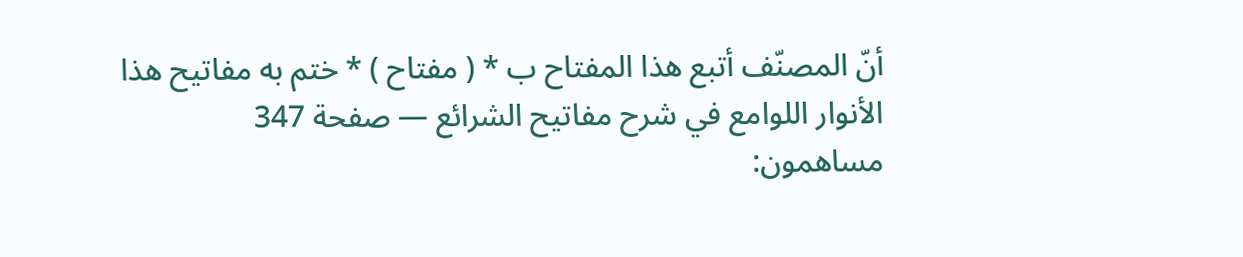أنّ المصنّف أتبع هذا المفتاح ب * ( مفتاح ) * ختم به مفاتيح هذا
الأنوار اللوامع في شرح مفاتيح الشرائع — صفحة 347
مساهمون: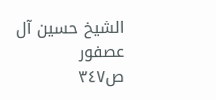الشيخ حسين آل عصفور
ص٣٤٧